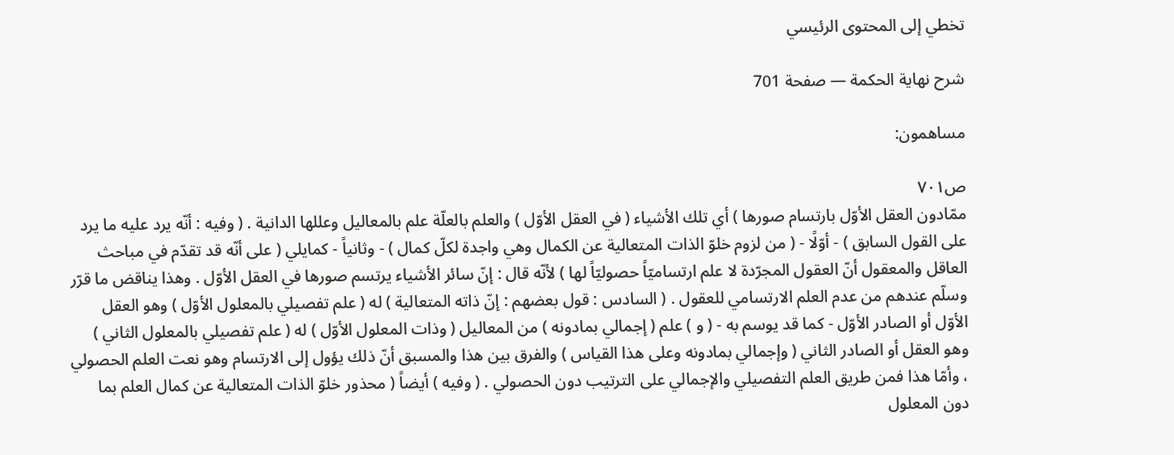تخطي إلى المحتوى الرئيسي

شرح نهاية الحكمة — صفحة 701

مساهمون:

ص٧٠١
ممّادون العقل الأوّل بارتسام صورها ) أي تلك الأشياء ( في العقل الأوّل ) والعلم بالعلّة علم بالمعاليل وعللها الدانية . ( وفيه : أنّه يرد عليه ما يرد على القول السابق ) - أوّلًا - ( من لزوم خلوّ الذات المتعالية عن الكمال وهي واجدة لكلّ كمال ) - وثانياً - كمايلي ( على أنّه قد تقدّم في مباحث العاقل والمعقول أنّ العقول المجرّدة لا علم ارتساميّاً حصوليّاً لها ) لأنّه قال : إنّ سائر الأشياء يرتسم صورها في العقل الأوّل . وهذا يناقض ما قرّر وسلّم عندهم من عدم العلم الارتسامي للعقول . ( السادس : قول بعضهم : إنّ ذاته المتعالية ) له ( علم تفصيلي بالمعلول الأوّل ) وهو العقل الأوّل أو الصادر الأوّل - كما قد يوسم به - ( و ) علم ( إجمالي بمادونه ) من المعاليل ( وذات المعلول الأوّل ) له ( علم تفصيلي بالمعلول الثاني ) وهو العقل أو الصادر الثاني ( وإجمالي بمادونه وعلى هذا القياس ) والفرق بين هذا والمسبق أنّ ذلك يؤول إلى الارتسام وهو نعت العلم الحصولي ، وأمّا هذا فمن طريق العلم التفصيلي والإجمالي على الترتيب دون الحصولي . ( وفيه ) أيضاً ( محذور خلوّ الذات المتعالية عن كمال العلم بما دون المعلول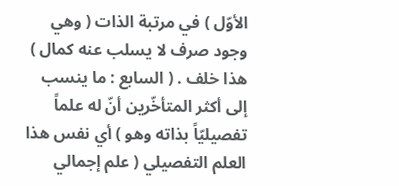الأوّل ) في مرتبة الذات ( وهي وجود صرف لا يسلب عنه كمال ) هذا خلف . ( السابع : ما ينسب إلى أكثر المتأخّرين أنّ له علماً تفصيليّاً بذاته وهو ) أي نفس هذا العلم التفصيلي ( علم إجمالي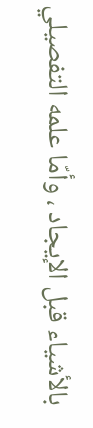بالأشياء قبل الإيجاد ، وأمّا علمه التفصيلي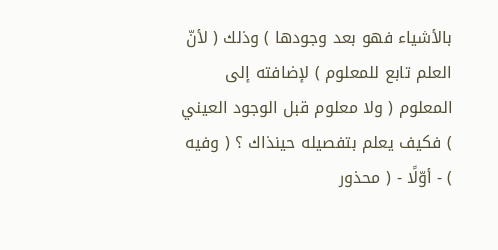بالأشياء فهو بعد وجودها ) وذلك ( لأنّ العلم تابع للمعلوم ) لإضافته إلى المعلوم ( ولا معلوم قبل الوجود العيني ) فكيف يعلم بتفصيله حينذاك ؟ ( وفيه ) - أوّلًا - ( محذور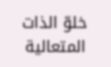خلوّ الذات المتعالية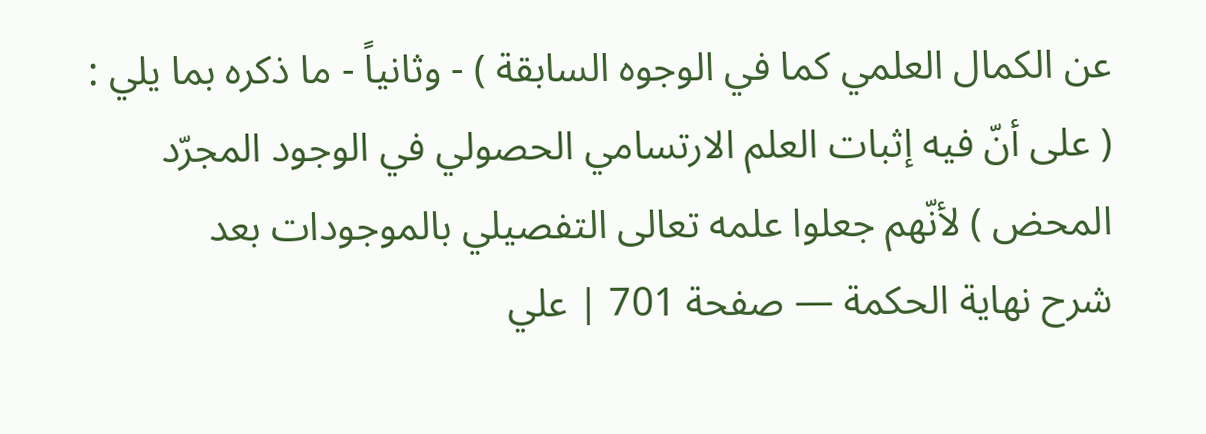عن الكمال العلمي كما في الوجوه السابقة ) - وثانياً - ما ذكره بما يلي : ( على أنّ فيه إثبات العلم الارتسامي الحصولي في الوجود المجرّد المحض ) لأنّهم جعلوا علمه تعالى التفصيلي بالموجودات بعد
شرح نهاية الحكمة — صفحة 701 | علي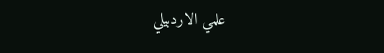علمي الاردبيلي